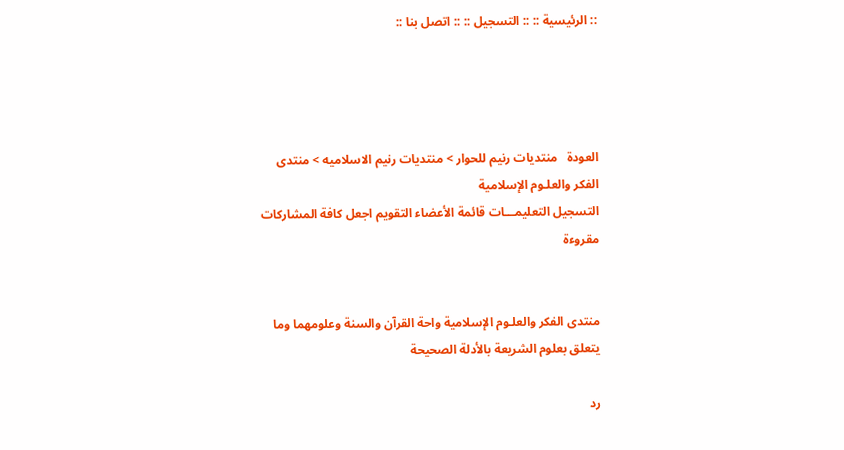:: الرئيسية :: :: التسجيل :: :: اتصل بنا ::




العودة   منتديات رنيم للحوار > منتديات رنيم الاسلاميه > منتدى الفكر والعلـوم الإسلامية
التسجيل التعليمـــات قائمة الأعضاء التقويم اجعل كافة المشاركات مقروءة


منتدى الفكر والعلـوم الإسلامية واحة القرآن والسنة وعلومهما وما يتعلق بعلوم الشريعة بالأدلة الصحيحة

رد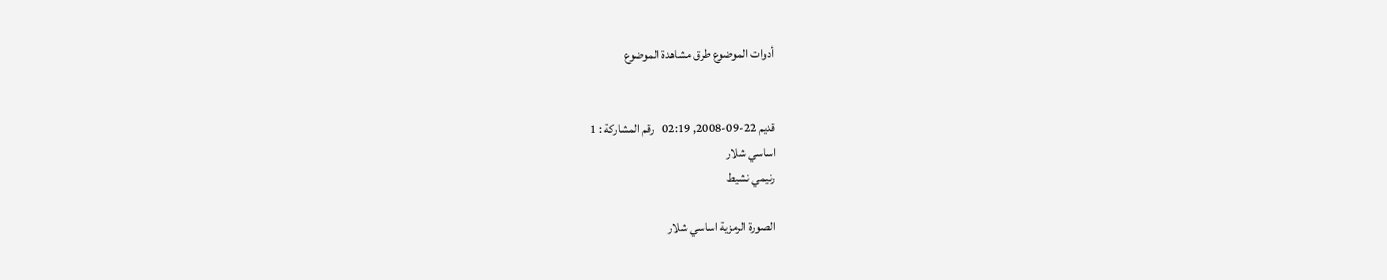أدوات الموضوع طرق مشاهدة الموضوع


قديم 22-09-2008, 02:19   رقم المشاركة : 1
اساسي شلار
رنيمي نشيط

الصورة الرمزية اساسي شلار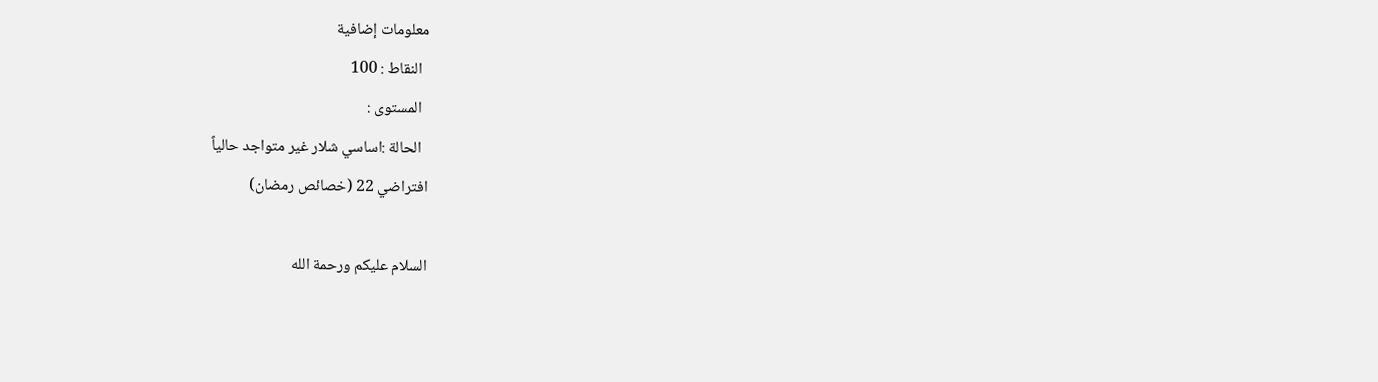معلومات إضافية
  النقاط : 100
  المستوى :
  الحالة :اساسي شلار غير متواجد حالياً
افتراضي 22 (خصائص رمضان)

السلام عليكم ورحمة الله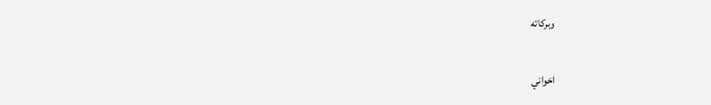وبركاته

اخواني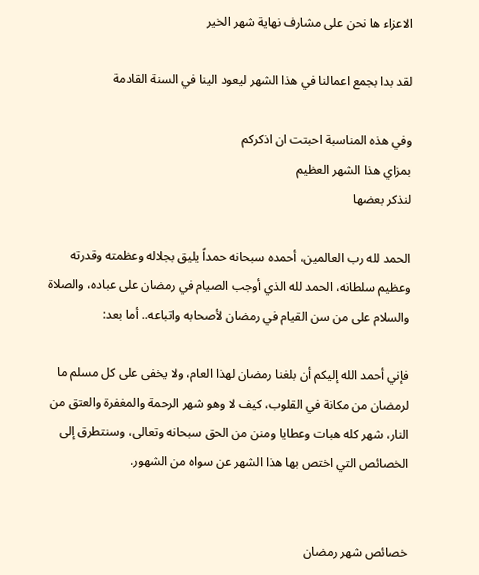الاعزاء ها نحن على مشارف نهاية شهر الخير

لقد بدا بجمع اعمالنا في هذا الشهر ليعود الينا في السنة القادمة

وفي هذه المناسبة احبتت ان اذكركم
بمزاي هذا الشهر العظيم
لنذكر بعضها

الحمد لله رب العالمين، أحمده سبحانه حمداً يليق بجلاله وعظمته وقدرته وعظيم سلطانه، الحمد لله الذي أوجب الصيام في رمضان على عباده، والصلاة والسلام على من سن القيام في رمضان لأصحابه واتباعه.. أما بعد:

فإني أحمد الله إليكم أن بلغنا رمضان لهذا العام، ولا يخفى على كل مسلم ما لرمضان من مكانة في القلوب، كيف لا وهو شهر الرحمة والمغفرة والعتق من النار، شهر كله هبات وعطايا ومنن من الحق سبحانه وتعالى، وسنتطرق إلى الخصائص التي اختص بها هذا الشهر عن سواه من الشهور.


خصائص شهر رمضان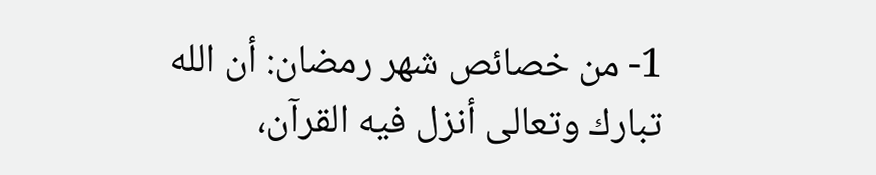1- من خصائص شهر رمضان: أن الله تبارك وتعالى أنزل فيه القرآن،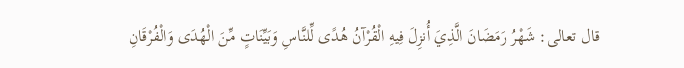قال تعالى: شَهْرُ رَمَضَانَ الَّذِيَ أُنزِلَ فِيهِ الْقُرْآنُ هُدًى لِّلنَّاسِ وَبَيِّنَاتٍ مِّنَ الْهُدَى وَالْفُرْقَانِ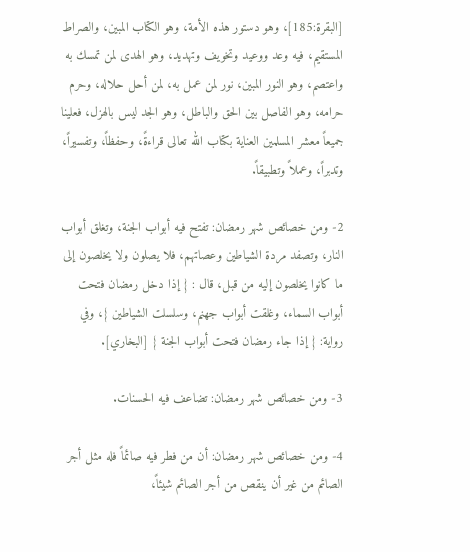[البقرة:185]، وهو دستور هذه الأمة، وهو الكتاب المبين، والصراط المستقيم، فيه وعد ووعيد وتخويف وتهديد، وهو الهدى لمن تمسك به واعتصم، وهو النور المبين، نور لمن عمل به، لمن أحل حلاله، وحرم حرامه، وهو الفاصل بين الحق والباطل، وهو الجد ليس بالهزل، فعلينا جميعاً معشر المسلمين العناية بكتاب الله تعالى قراءةً، وحفظاً، وتفسيراً، وتدبراً، وعملاً وتطبيقاً.

2- ومن خصائص شهر رمضان: تفتح فيه أبواب الجنة، وتغلق أبواب النار، وتصفد مردة الشياطين وعصاتهم، فلا يصلون ولا يخلصون إلى ما كانوا يخلصون إليه من قبل، قال : { إذا دخل رمضان فتحت أبواب السماء، وغلقت أبواب جهنم، وسلسلت الشياطين }، وفي رواية: { إذا جاء رمضان فتحت أبواب الجنة } [البخاري].

3- ومن خصائص شهر رمضان: تضاعف فيه الحسنات.

4- ومن خصائص شهر رمضان: أن من فطر فيه صائماً فله مثل أجر الصائم من غير أن ينقص من أجر الصائم شيئاً،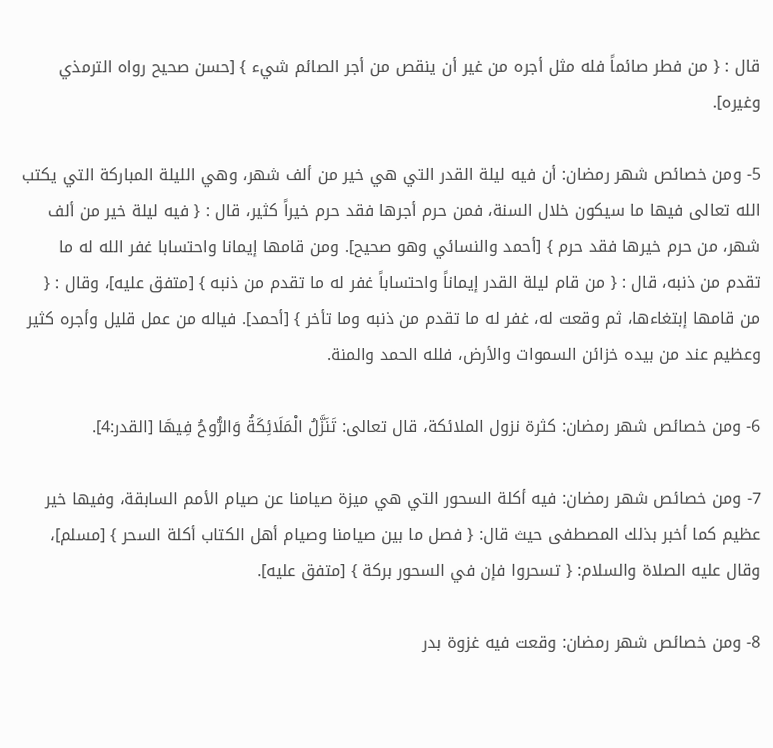قال : { من فطر صائماً فله مثل أجره من غير أن ينقص من أجر الصائم شيء } [حسن صحيح رواه الترمذي وغيره].

5- ومن خصائص شهر رمضان: أن فيه ليلة القدر التي هي خير من ألف شهر، وهي الليلة المباركة التي يكتب الله تعالى فيها ما سيكون خلال السنة، فمن حرم أجرها فقد حرم خيراً كثير، قال : { فيه ليلة خير من ألف شهر، من حرم خيرها فقد حرم } [أحمد والنسائي وهو صحيح]. ومن قامها إيمانا واحتسابا غفر الله له ما تقدم من ذنبه، قال : { من قام ليلة القدر إيماناً واحتساباً غفر له ما تقدم من ذنبه } [متفق عليه]، وقال : { من قامها إبتغاءها، ثم وقعت له، غفر له ما تقدم من ذنبه وما تأخر } [أحمد]. فياله من عمل قليل وأجره كثير وعظيم عند من بيده خزائن السموات والأرض، فلله الحمد والمنة.

6- ومن خصائص شهر رمضان: كثرة نزول الملائكة، قال تعالى: تَنَزَّلُ الْمَلَائِكَةُ وَالرُّوحُ فِيهَا [القدر:4].

7- ومن خصائص شهر رمضان: فيه أكلة السحور التي هي ميزة صيامنا عن صيام الأمم السابقة، وفيها خير عظيم كما أخبر بذلك المصطفى حيث قال: { فصل ما بين صيامنا وصيام أهل الكتاب أكلة السحر } [مسلم]، وقال عليه الصلاة والسلام: { تسحروا فإن في السحور بركة } [متفق عليه].

8- ومن خصائص شهر رمضان: وقعت فيه غزوة بدر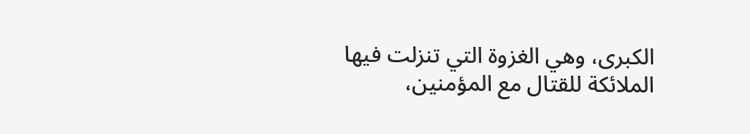الكبرى، وهي الغزوة التي تنزلت فيها الملائكة للقتال مع المؤمنين،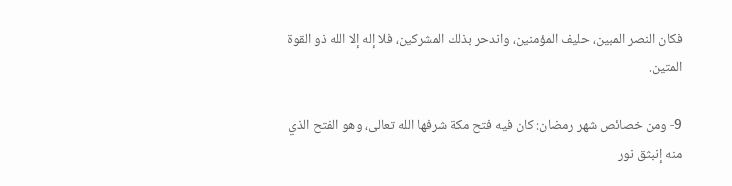فكان النصر المبين، حليف المؤمنين، واندحر بذلك المشركين، فلا إله إلا الله ذو القوة المتين.

9- ومن خصائص شهر رمضان: كان فيه فتح مكة شرفها الله تعالى، وهو الفتح الذي منه إنبثق نور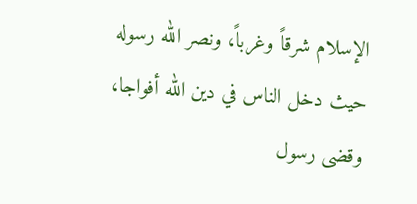الإسلام شرقاً وغرباً، ونصر الله رسوله حيث دخل الناس في دين الله أفواجا، وقضى رسول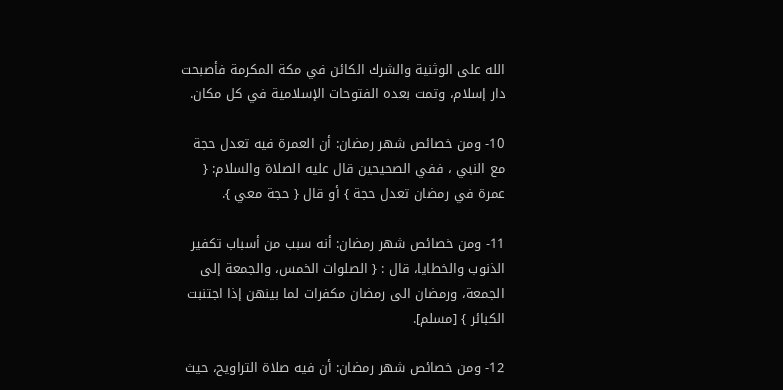الله على الوثنية والشرك الكائن في مكة المكرمة فأصبحت دار إسلام، وتمت بعده الفتوحات الإسلامية في كل مكان.

10- ومن خصائص شهر رمضان: أن العمرة فيه تعدل حجة مع النبي ، ففي الصحيحين قال عليه الصلاة والسلام: { عمرة في رمضان تعدل حجة } أو قال { حجة معي }.

11- ومن خصائص شهر رمضان: أنه سبب من أسباب تكفير الذنوب والخطايا، قال : { الصلوات الخمس، والجمعة إلى الجمعة، ورمضان الى رمضان مكفرات لما بينهن إذا اجتنبت الكبائر } [مسلم].

12- ومن خصائص شهر رمضان: أن فيه صلاة التراويح، حيث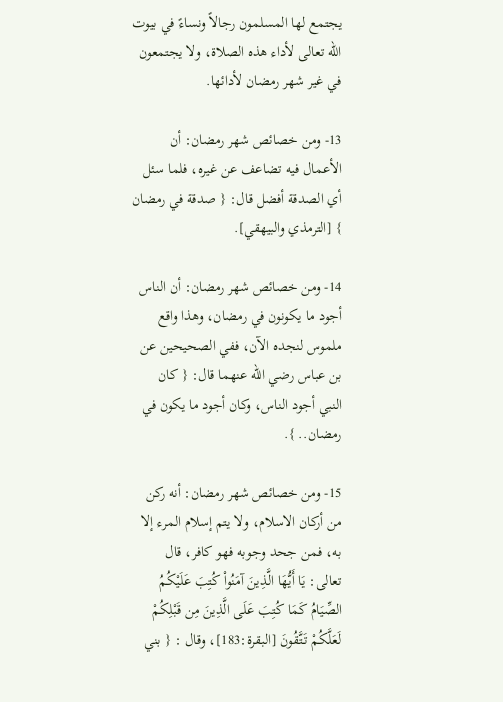يجتمع لها المسلمون رجالاً ونساءً في بيوت الله تعالى لأداء هذه الصلاة، ولا يجتمعون في غير شهر رمضان لأدائها.

13- ومن خصائص شهر رمضان: أن الأعمال فيه تضاعف عن غيره، فلما سئل أي الصدقة أفضل قال: { صدقة في رمضان } [الترمذي والبيهقي].

14- ومن خصائص شهر رمضان: أن الناس أجود ما يكونون في رمضان، وهذا واقع ملموس لنجده الآن، ففي الصحيحين عن بن عباس رضي الله عنهما قال: { كان النبي أجود الناس، وكان أجود ما يكون في رمضان.. }.

15- ومن خصائص شهر رمضان: أنه ركن من أركان الاسلام، ولا يتم إسلام المرء إلا به، فمن جحد وجوبه فهو كافر، قال تعالى: يَا أَيُّهَا الَّذِينَ آمَنُواْ كُتِبَ عَلَيْكُمُ الصِّيَامُ كَمَا كُتِبَ عَلَى الَّذِينَ مِن قَبْلِكُمْ لَعَلَّكُمْ تَتَّقُونَ [البقرة:183]، وقال : { بني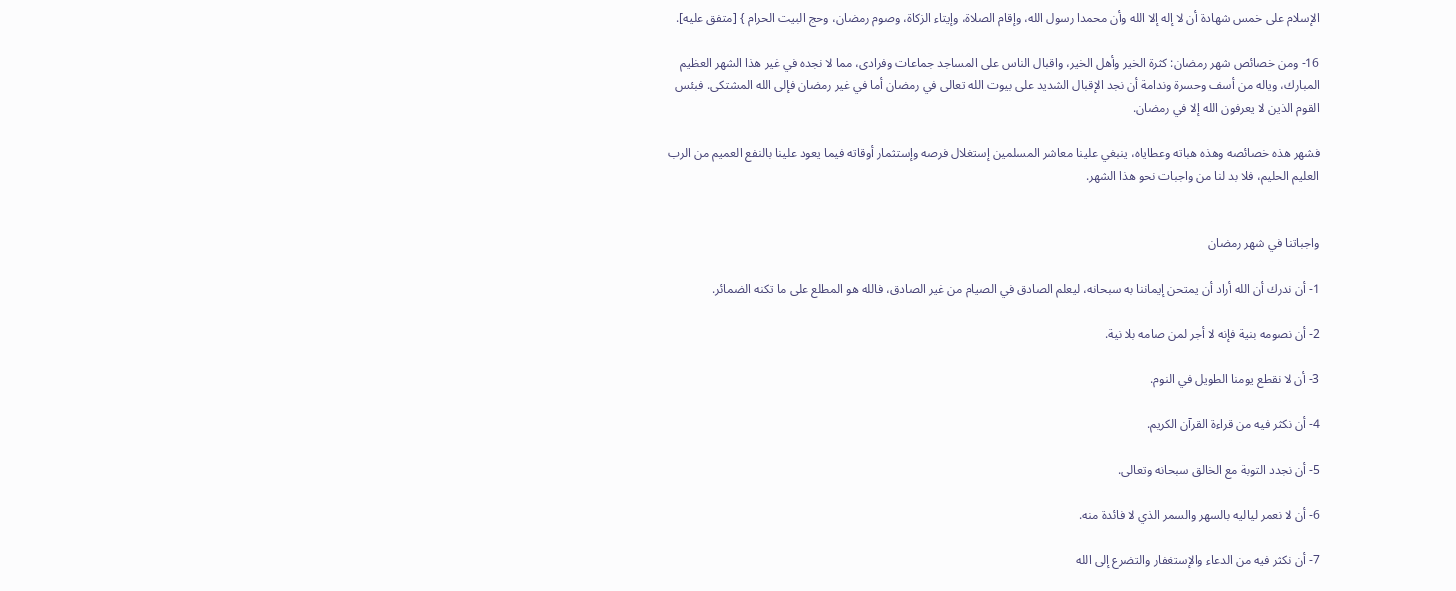الإسلام على خمس شهادة أن لا إله إلا الله وأن محمدا رسول الله، وإقام الصلاة، وإيتاء الزكاة، وصوم رمضان، وحج البيت الحرام } [متفق عليه].

16- ومن خصائص شهر رمضان: كثرة الخير وأهل الخير، واقبال الناس على المساجد جماعات وفرادى، مما لا نجده في غير هذا الشهر العظيم المبارك، وياله من أسف وحسرة وندامة أن نجد الإقبال الشديد على بيوت الله تعالى في رمضان أما في غير رمضان فإلى الله المشتكى. فبئس القوم الذين لا يعرفون الله إلا في رمضان.

فشهر هذه خصائصه وهذه هباته وعطاياه، ينبغي علينا معاشر المسلمين إستغلال فرصه وإستثمار أوقاته فيما يعود علينا بالنفع العميم من الرب العليم الحليم، فلا بد لنا من واجبات نحو هذا الشهر.


واجباتنا في شهر رمضان

1- أن ندرك أن الله أراد أن يمتحن إيماننا به سبحانه، ليعلم الصادق في الصيام من غير الصادق، فالله هو المطلع على ما تكنه الضمائر.

2- أن نصومه بنية فإنه لا أجر لمن صامه بلا نية.

3- أن لا نقطع يومنا الطويل في النوم.

4- أن نكثر فيه من قراءة القرآن الكريم.

5- أن نجدد التوبة مع الخالق سبحانه وتعالى.

6- أن لا نعمر لياليه بالسهر والسمر الذي لا فائدة منه.

7- أن نكثر فيه من الدعاء والإستغفار والتضرع إلى الله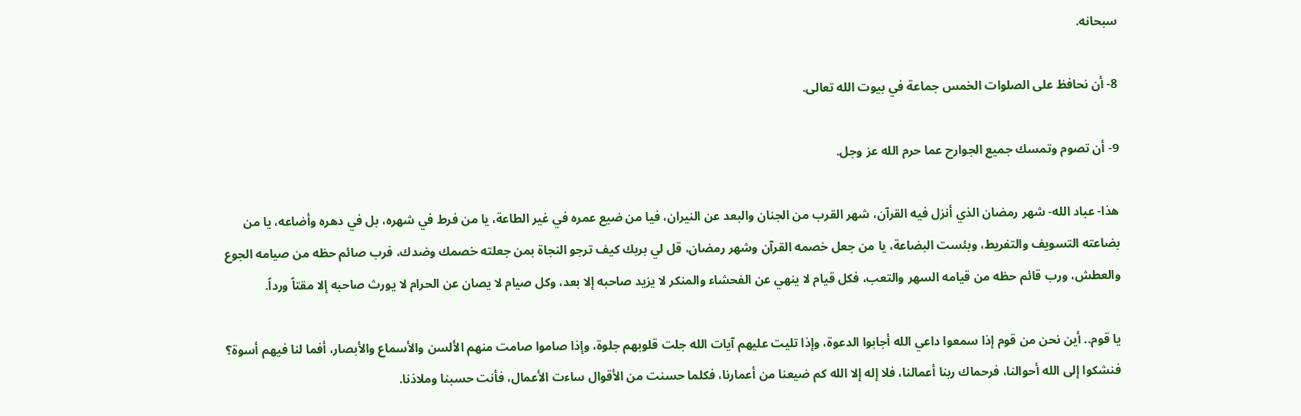سبحانه.

8- أن نحافظ على الصلوات الخمس جماعة في بيوت الله تعالى.

9- أن تصوم وتمسك جميع الجوارح عما حرم الله عز وجل.

هذا- عباد الله- شهر رمضان الذي أنزل فيه القرآن، شهر القرب من الجنان والبعد عن النيران، فيا من ضيع عمره في غير الطاعة، يا من فرط في شهره، بل في دهره وأضاعه، يا من بضاعته التسويف والتفريط، وبئست البضاعة، يا من جعل خصمه القرآن وشهر رمضان، قل لي بربك كيف ترجو النجاة بمن جعلته خصمك وضدك، فرب صائم حظه من صيامه الجوع والعطش، ورب قائم حظه من قيامه السهر والتعب، فكل قيام لا ينهي عن الفحشاء والمنكر لا يزيد صاحبه إلا بعد، وكل صيام لا يصان عن الحرام لا يورث صاحبه إلا مقتاً ورداً.

يا قوم.. أين نحن من قوم إذا سمعوا داعي الله أجابوا الدعوة، وإذا تليت عليهم آيات الله جلت قلوبهم جلوة، وإذا صاموا صامت منهم الألسن والأسماع والأبصار، أفما لنا فيهم أسوة؟ فنشكوا إلى الله أحوالنا، فرحماك ربنا أعمالنا، فلا إله إلا الله كم ضيعنا من أعمارنا، فكلما حسنت من الأقوال ساءت الأعمال، فأنت حسبنا وملاذنا.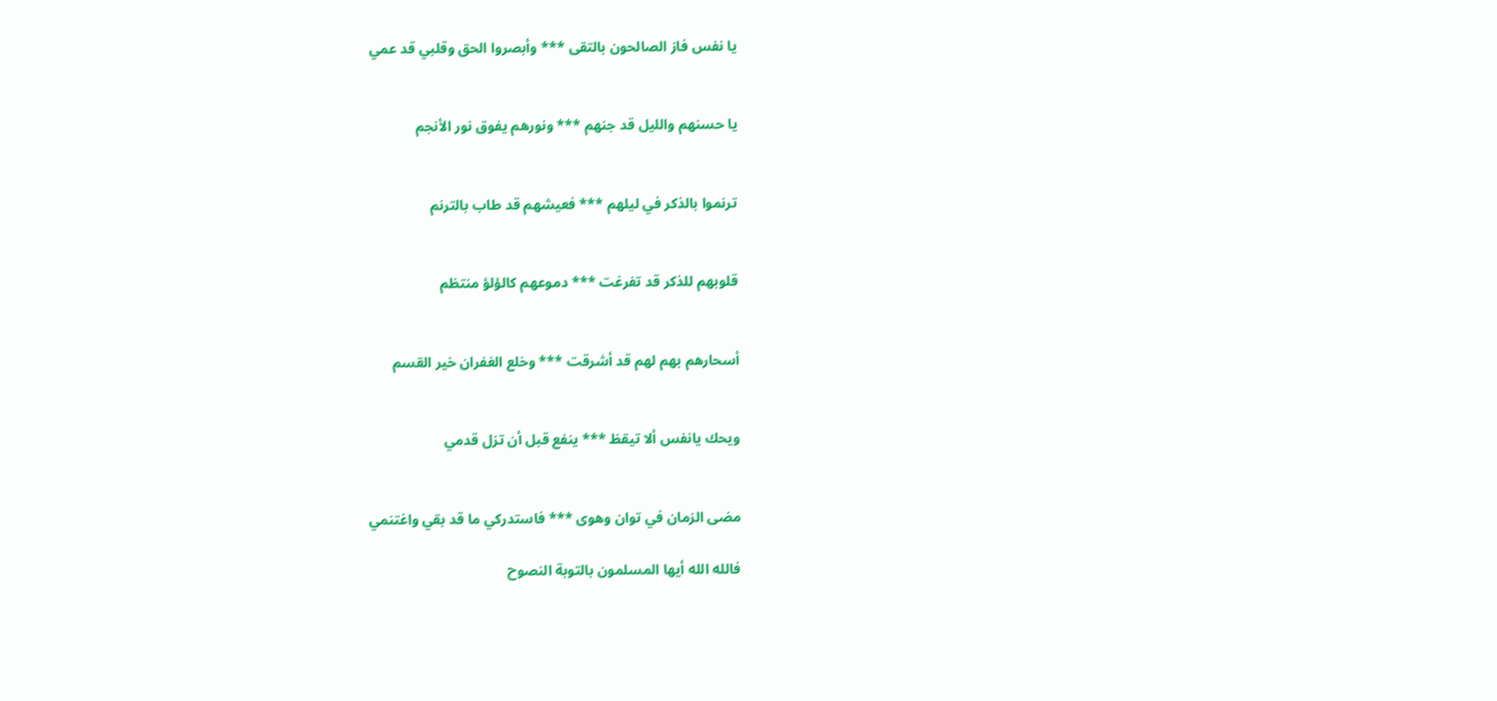يا نفس فاز الصالحون بالتقى *** وأبصروا الحق وقلبي قد عمي


يا حسنهم والليل قد جنهم *** ونورهم يفوق نور الأنجم


ترنموا بالذكر في ليلهم *** فعيشهم قد طاب بالترنم


قلوبهم للذكر قد تفرغت *** دموعهم كالؤلؤ منتظم


أسحارهم بهم لهم قد أشرقت *** وخلع الغفران خير القسم


ويحك يانفس ألا تيقظ *** ينفع قبل أن تزل قدمي


مضى الزمان في توان وهوى *** فاستدركي ما قد بقي واغتنمي

فالله الله أيها المسلمون بالتوبة النصوح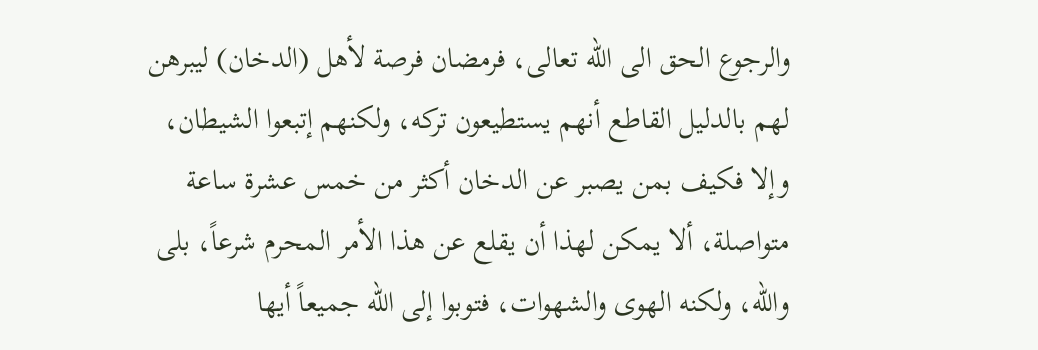والرجوع الحق الى الله تعالى، فرمضان فرصة لأهل (الدخان) ليبرهن لهم بالدليل القاطع أنهم يستطيعون تركه، ولكنهم إتبعوا الشيطان، وإلا فكيف بمن يصبر عن الدخان أكثر من خمس عشرة ساعة متواصلة، ألا يمكن لهذا أن يقلع عن هذا الأمر المحرم شرعاً، بلى والله، ولكنه الهوى والشهوات، فتوبوا إلى الله جميعاً أيها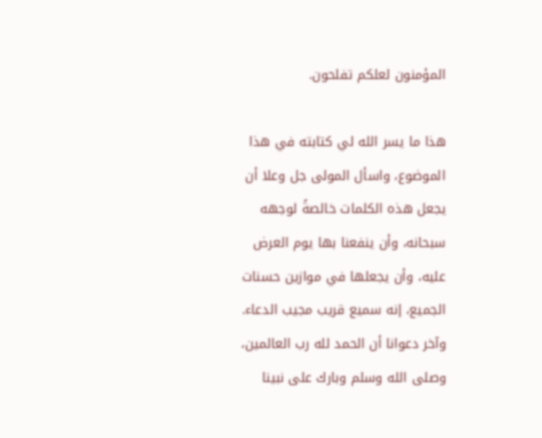المؤمنون لعلكم تفلحون.

هذا ما يسر الله لي كتابته في هذا الموضوع، واسأل المولى جل وعلا أن يجعل هذه الكلمات خالصةً لوجهه سبحانه، وأن ينفعنا بها يوم العرض عليه، وأن يجعلها في موازين حسنات الجميع، إنه سميع قريب مجيب الدعاء. وآخر دعوانا أن الحمد لله رب العالمين، وصلى الله وسلم وبارك على نبينا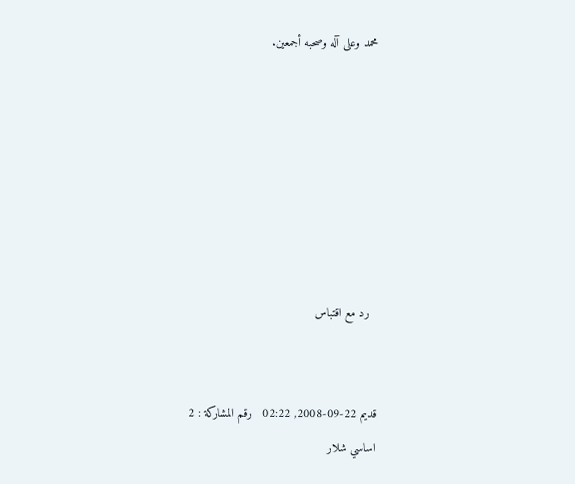محمد وعلى آله وصحبه أجمعين.







  رد مع اقتباس


قديم 22-09-2008, 02:22   رقم المشاركة : 2
اساسي شلار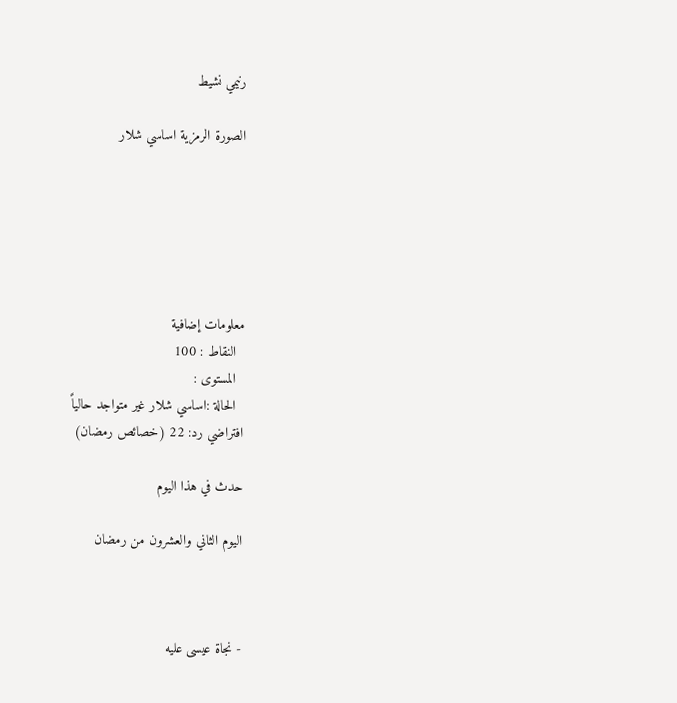رنيمي نشيط

الصورة الرمزية اساسي شلار






معلومات إضافية
  النقاط : 100
  المستوى :
  الحالة :اساسي شلار غير متواجد حالياً
افتراضي رد: 22 (خصائص رمضان)

حدث في هذا اليوم

اليوم الثاني والعشرون من رمضان



- نجاة عيسى عليه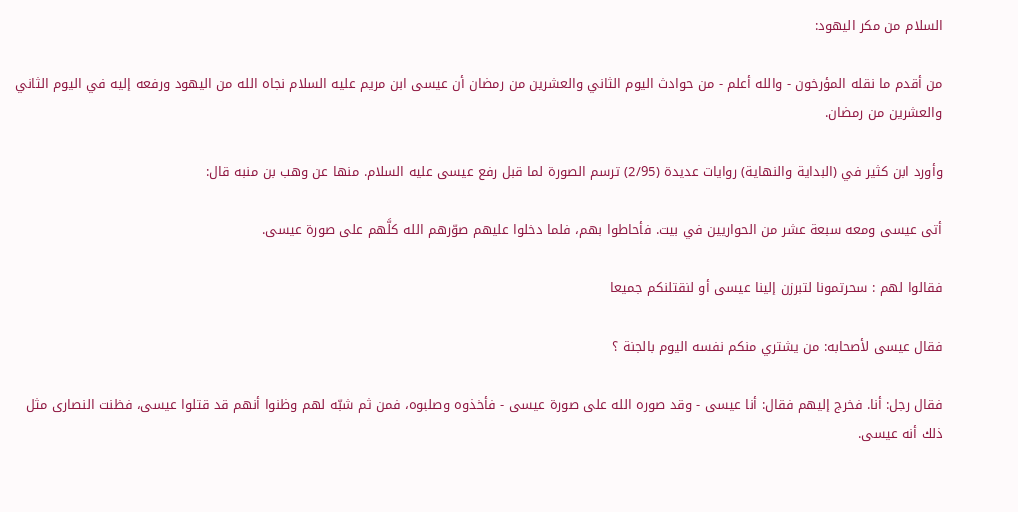السلام من مكر اليهود:

من أقدم ما نقله المؤرخون - والله أعلم - من حوادث اليوم الثاني والعشرين من رمضان أن عيسى ابن مريم عليه السلام نجاه الله من اليهود ورفعه إليه في اليوم الثاني والعشرين من رمضان.

وأورد ابن كثير في (البداية والنهاية) روايات عديدة (2/95) ترسم الصورة لما قبل رفع عيسى عليه السلام. منها عن وهب بن منبه قال:

أتى عيسى ومعه سبعة عشر من الحواريين في بيت. فأحاطوا بهم، فلما دخلوا عليهم صوّرهم الله كلَّهم على صورة عيسى.

فقالوا لهم : سحرتمونا لتبرزن إلينا عيسى أو لنقتلنكم جميعا

فقال عيسى لأصحابه: من يشتري منكم نفسه اليوم بالجنة ؟

فقال رجل: أنا. فخرج إليهم فقال: أنا عيسى - وقد صوره الله على صورة عيسى - فأخذوه وصلبوه، فمن ثم شبّه لهم وظنوا أنهم قد قتلوا عيسى، فظنت النصارى مثل ذلك أنه عيسى.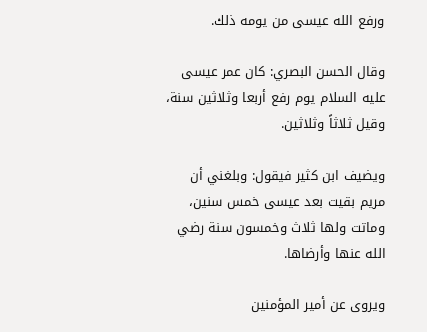ورفع الله عيسى من يومه ذلك.

وقال الحسن البصري: كان عمر عيسى عليه السلام يوم رفع أربعا وثلاثين سنة، وقيل ثلاثاً وثلاثين.

ويضيف ابن كثير فيقول: وبلغني أن مريم بقيت بعد عيسى خمس سنين، وماتت ولها ثلاث وخمسون سنة رضي الله عنها وأرضاها.

ويروى عن أمير المؤمنين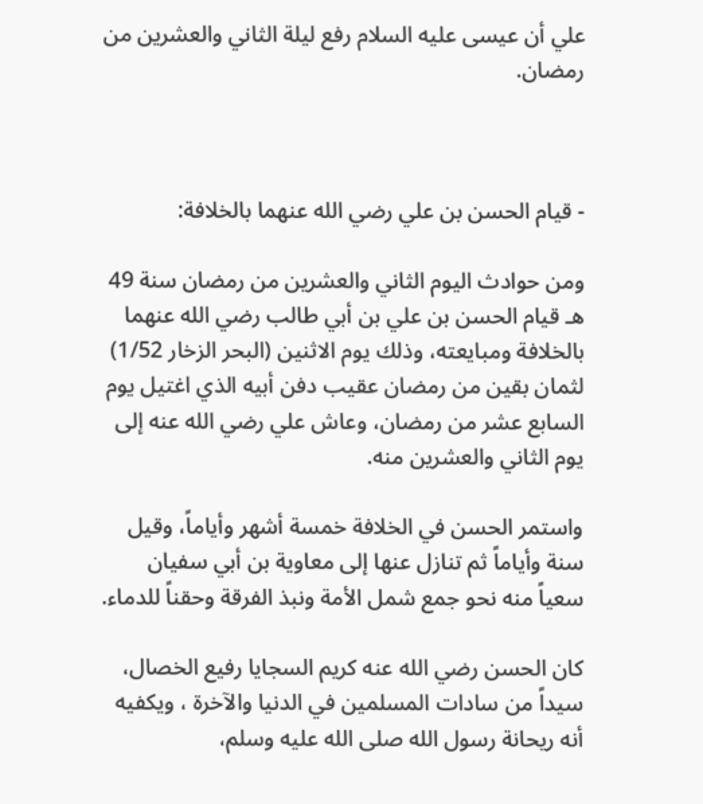علي أن عيسى عليه السلام رفع ليلة الثاني والعشرين من رمضان.



- قيام الحسن بن علي رضي الله عنهما بالخلافة:

ومن حوادث اليوم الثاني والعشرين من رمضان سنة 49 هـ قيام الحسن بن علي بن أبي طالب رضي الله عنهما بالخلافة ومبايعته، وذلك يوم الاثنين (البحر الزخار 1/52) لثمان بقين من رمضان عقيب دفن أبيه الذي اغتيل يوم السابع عشر من رمضان، وعاش علي رضي الله عنه إلى يوم الثاني والعشرين منه.

واستمر الحسن في الخلافة خمسة أشهر وأياماً، وقيل سنة وأياماً ثم تنازل عنها إلى معاوية بن أبي سفيان سعياً منه نحو جمع شمل الأمة ونبذ الفرقة وحقناً للدماء.

كان الحسن رضي الله عنه كريم السجايا رفيع الخصال، سيداً من سادات المسلمين في الدنيا والآخرة ، ويكفيه أنه ريحانة رسول الله صلى الله عليه وسلم،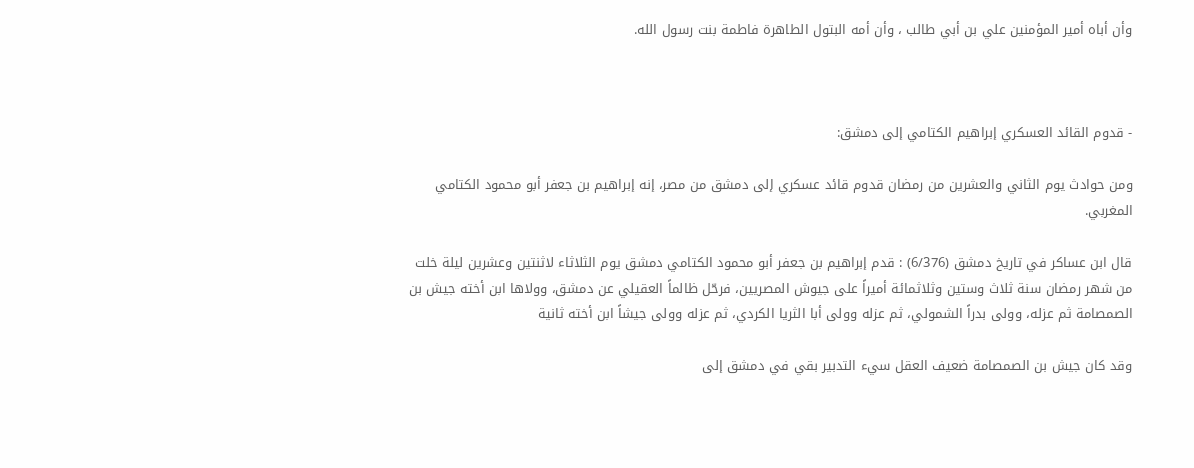وأن أباه أمير المؤمنين علي بن أبي طالب ، وأن أمه البتول الطاهرة فاطمة بنت رسول الله.



- قدوم القائد العسكري إبراهيم الكتامي إلى دمشق:

ومن حوادث يوم الثاني والعشرين من رمضان قدوم قائد عسكري إلى دمشق من مصر، إنه إبراهيم بن جعفر أبو محمود الكتامي المغربي.

قال ابن عساكر في تاريخ دمشق (6/376) : قدم إبراهيم بن جعفر أبو محمود الكتامي دمشق يوم الثلاثاء لاثنتين وعشرين ليلة خلت من شهر رمضان سنة ثلاث وستين وثلاثمائة أميراً على جيوش المصريين، فرحّل ظالماً العقيلي عن دمشق، وولاها ابن أخته جيش بن الصمصامة ثم عزله، وولى بدراً الشمولي، ثم عزله وولى أبا الثريا الكردي، ثم عزله وولى جيشاً ابن أخته ثانية

وقد كان جيش بن الصمصامة ضعيف العقل سيء التدبير بقي في دمشق إلى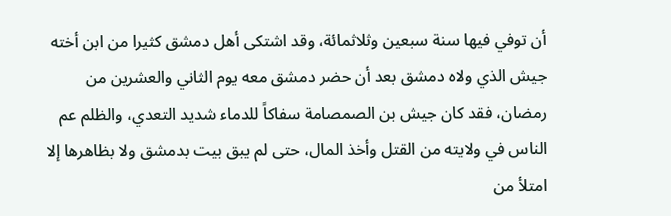أن توفي فيها سنة سبعين وثلاثمائة، وقد اشتكى أهل دمشق كثيرا من ابن أخته جيش الذي ولاه دمشق بعد أن حضر دمشق معه يوم الثاني والعشرين من رمضان، فقد كان جيش بن الصمصامة سفاكاً للدماء شديد التعدي، والظلم عم الناس في ولايته من القتل وأخذ المال، حتى لم يبق بيت بدمشق ولا بظاهرها إلا امتلأ من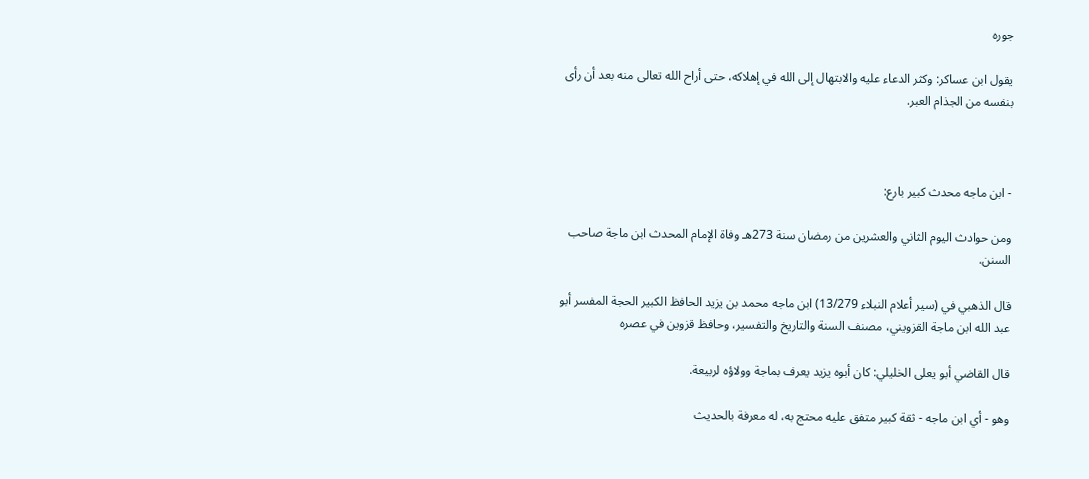جوره

يقول ابن عساكر: وكثر الدعاء عليه والابتهال إلى الله في إهلاكه، حتى أراح الله تعالى منه بعد أن رأى بنفسه من الجذام العبر.



- ابن ماجه محدث كبير بارع:

ومن حوادث اليوم الثاني والعشرين من رمضان سنة 273هـ وفاة الإمام المحدث ابن ماجة صاحب السنن.

قال الذهبي في (سير أعلام النبلاء 13/279) ابن ماجه محمد بن يزيد الحافظ الكبير الحجة المفسر أبو عبد الله ابن ماجة القزويني، مصنف السنة والتاريخ والتفسير، وحافظ قزوين في عصره

قال القاضي أبو يعلى الخليلي: كان أبوه يزيد يعرف بماجة وولاؤه لربيعة.

وهو - أي ابن ماجه - ثقة كبير متفق عليه محتج به، له معرفة بالحديث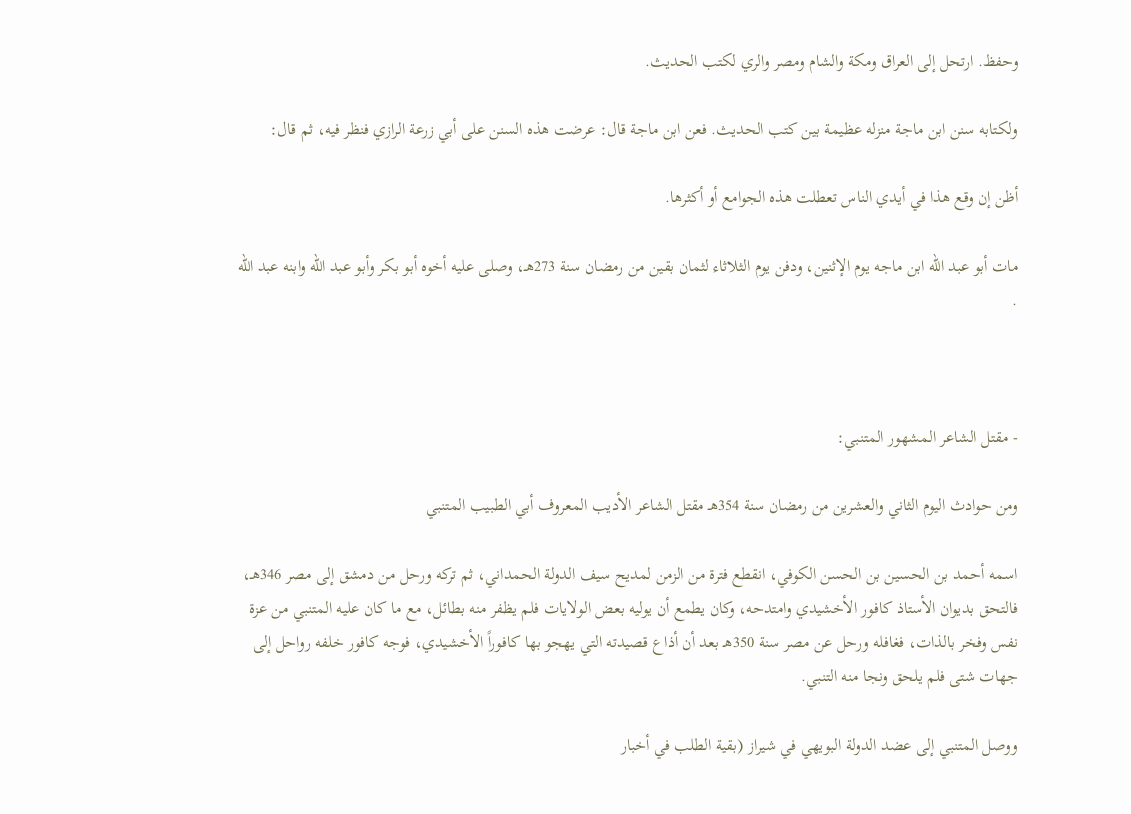وحفظ. ارتحل إلى العراق ومكة والشام ومصر والري لكتب الحديث.

ولكتابه سنن ابن ماجة منزله عظيمة بين كتب الحديث. فعن ابن ماجة قال: عرضت هذه السنن على أبي زرعة الرازي فنظر فيه، ثم قال:

أظن إن وقع هذا في أيدي الناس تعطلت هذه الجوامع أو أكثرها.

مات أبو عبد الله ابن ماجه يوم الإثنين، ودفن يوم الثلاثاء لثمان بقين من رمضان سنة 273هـ، وصلى عليه أخوه أبو بكر وأبو عبد الله وابنه عبد الله .



- مقتل الشاعر المشهور المتنبي:

ومن حوادث اليوم الثاني والعشرين من رمضان سنة 354هـ مقتل الشاعر الأديب المعروف أبي الطبيب المتنبي

اسمه أحمد بن الحسين بن الحسن الكوفي، انقطع فترة من الزمن لمديح سيف الدولة الحمداني، ثم تركه ورحل من دمشق إلى مصر 346هـ، فالتحق بديوان الأستاذ كافور الأخشيدي وامتدحه، وكان يطمع أن يوليه بعض الولايات فلم يظفر منه بطائل، مع ما كان عليه المتنبي من عزة نفس وفخر بالذات، فغافله ورحل عن مصر سنة 350هـ بعد أن أذاع قصيدته التي يهجو بها كافوراً الأخشيدي، فوجه كافور خلفه رواحل إلى جهات شتى فلم يلحق ونجا منه التنبي.

ووصل المتنبي إلى عضد الدولة البويهي في شيراز (بقية الطلب في أخبار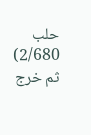حلب 2/680) ثم خرج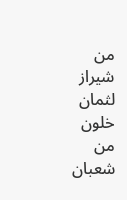من شيراز لثمان خلون من شعبان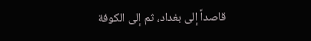قاصداً إلى بغداد، ثم إلى الكوفة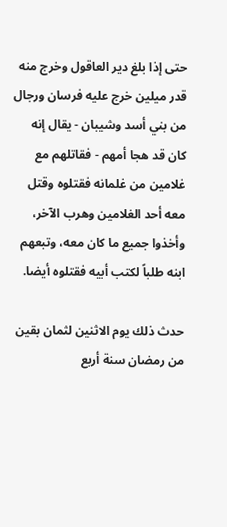حتى إذا بلغ دير العاقول وخرج منه قدر ميلين خرج عليه فرسان ورجال من بني أسد وشيبان - يقال إنه كان قد هجا أمهم - فقاتلهم مع غلامين من غلمانه فقتلوه وقتل معه أحد الغلامين وهرب الآخر، وأخذوا جميع ما كان معه، وتبعهم ابنه طلباً لكتب أبيه فقتلوه أيضا.

حدث ذلك يوم الاثنين لثمان بقين من رمضان سنة أربع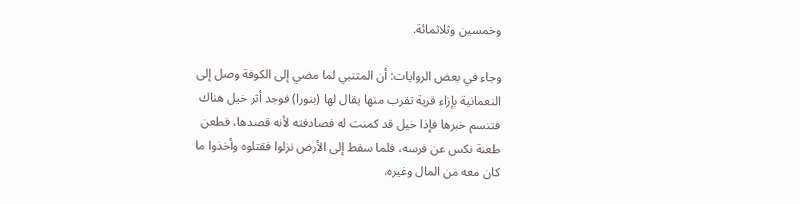وخمسين وثلاثمائة.

وجاء في بعض الروايات: أن المتنبي لما مضي إلى الكوفة وصل إلى النعمانية بإزاء قرية تقرب منها يقال لها (بنورا) فوجد أثر خيل هناك فتنسم خبرها فإذا خيل قد كمنت له فصادفته لأنه قصدها، فطعن طعنة نكس عن فرسه، فلما سقط إلى الأرض نزلوا فقتلوه وأخذوا ما كان معه من المال وغيره.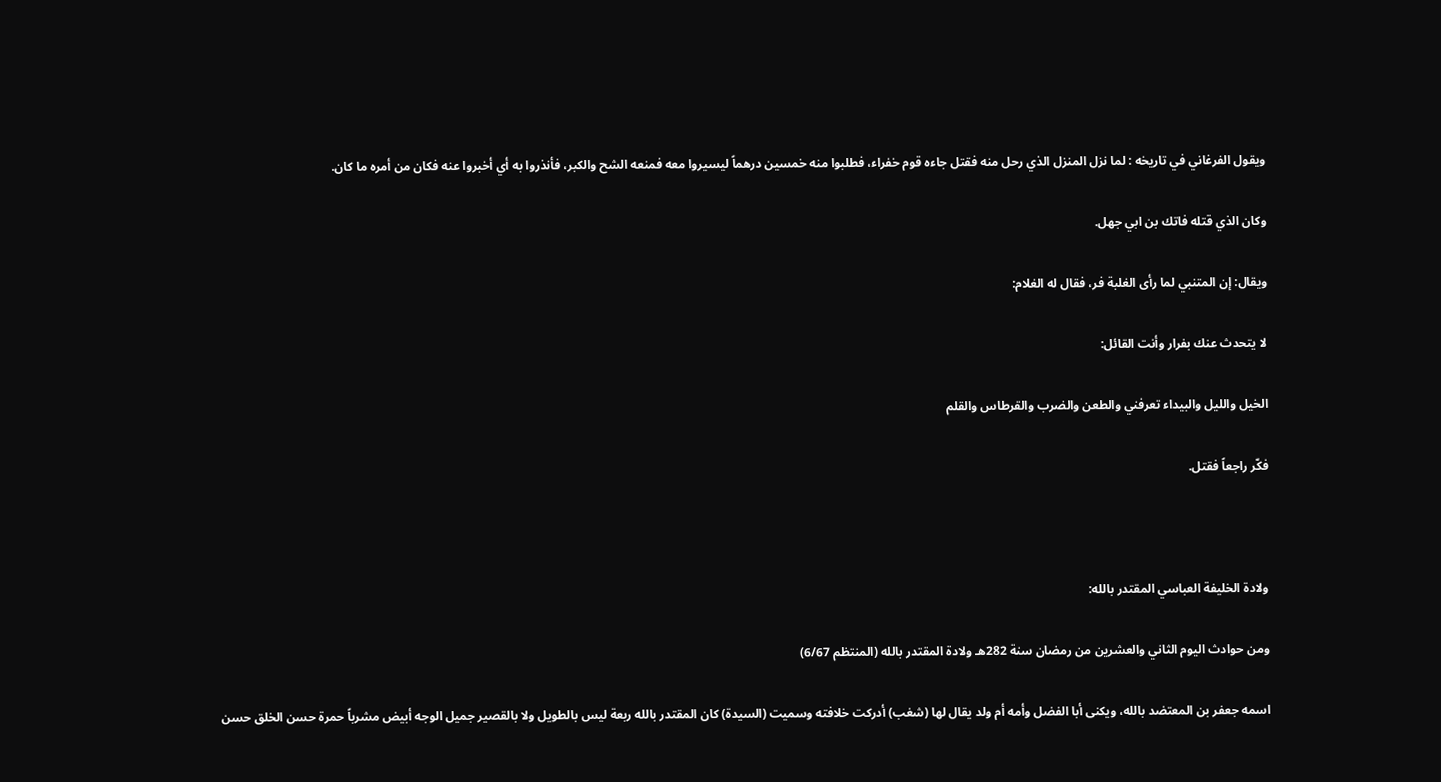ويقول الفرغاني في تاريخه : لما نزل المنزل الذي رحل منه فقتل جاءه قوم خفراء، فطلبوا منه خمسين درهماً ليسيروا معه فمنعه الشح والكبر، فأنذروا به أي أخبروا عنه فكان من أمره ما كان.

وكان الذي قتله فاتك بن ابي جهل.

ويقال: إن المتنبي لما رأى الغلبة فر، فقال له الغلام:

لا يتحدث عنك بفرار وأنت القائل:

الخيل والليل والبيداء تعرفني والطعن والضرب والقرطاس والقلم

فكّر راجعاً فقتل.



ولادة الخليفة العباسي المقتدر بالله:

ومن حوادث اليوم الثاني والعشرين من رمضان سنة 282هـ ولادة المقتدر بالله (المنتظم 6/67)

اسمه جعفر بن المعتضد بالله، ويكنى أبا الفضل وأمه أم ولد يقال لها (شغب) أدركت خلافته وسميت (السيدة) كان المقتدر بالله ربعة ليس بالطويل ولا بالقصير جميل الوجه أبيض مشرباً حمرة حسن الخلق حسن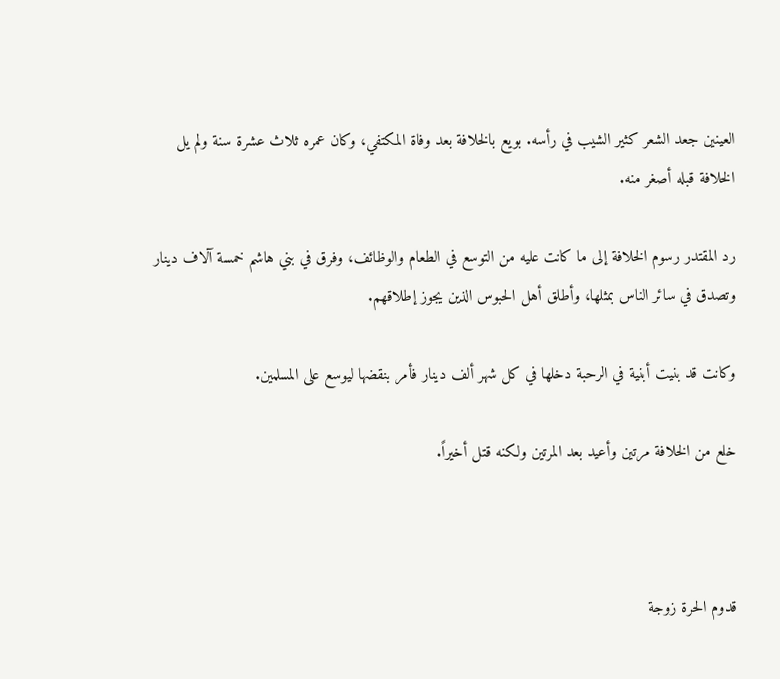العينين جعد الشعر كثير الشيب في رأسه. بويع بالخلافة بعد وفاة المكتفي، وكان عمره ثلاث عشرة سنة ولم يل الخلافة قبله أصغر منه.

رد المقتدر رسوم الخلافة إلى ما كانت عليه من التوسع في الطعام والوظائف، وفرق في بني هاشم خمسة آلاف دينار وتصدق في سائر الناس بمثلها، وأطلق أهل الحبوس الذين يجوز إطلاقهم.

وكانت قد بنيت أبنية في الرحبة دخلها في كل شهر ألف دينار فأمر بنقضها ليوسع على المسلمين.

خلع من الخلافة مرتين وأعيد بعد المرتين ولكنه قتل أخيراً.



قدوم الحرة زوجة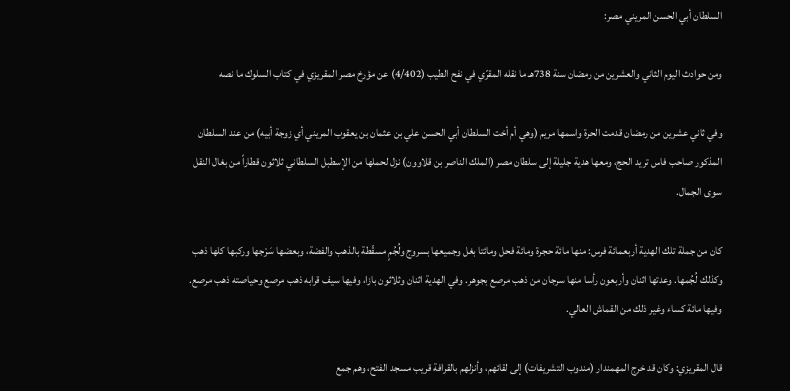السلطان أبي الحسن المريني مصر:

ومن حوادث اليوم الثاني والعشرين من رمضان سنة 738هـ ما نقله المقرّي في نفح الطيب (4/402) عن مؤرخ مصر المقريزي في كتاب السلوك ما نصه

وفي ثاني عشرين من رمضان قدمت الحرة واسمها مريم (وهي أم أخت السلطان أبي الحسن علي بن عثمان بن يعقوب المريني أي زوجة أبيه) من عند السلطان المذكور صاحب فاس تريد الحج، ومعها هدية جليلة إلى سلطان مصر (الملك الناصر بن قلاوون) نزل لحملها من الإسطبل السلطاني ثلاثون قطاراً من بغال النقل سوى الجمال.

كان من جملة تلك الهدية أربعمائة فرس: منها مائة حجرة ومائة فحل ومائتا بغل وجميعها بسروج ولُجُمٍ مسقّطة بالذهب والفضة، وبعضها سَرْجها وركبها كلها ذهب وكذلك لُجُمها. وعدتها اثنان وأربعون رأسا منها سرجان من ذهب مرصع بجوهر. وفي الهدية اثنان وثلاثون بازا، وفيها سيف قرابه ذهب مرصع وحياصته ذهب مرصع. وفيها مائة كساء وغير ذلك من القماش العالي.

قال المقريزي: وكان قد خرج المهمندار (مندوب التشريفات) إلى لقائهم، وأنزلهم بالقرافة قريب مسجد الفتح، وهم جمع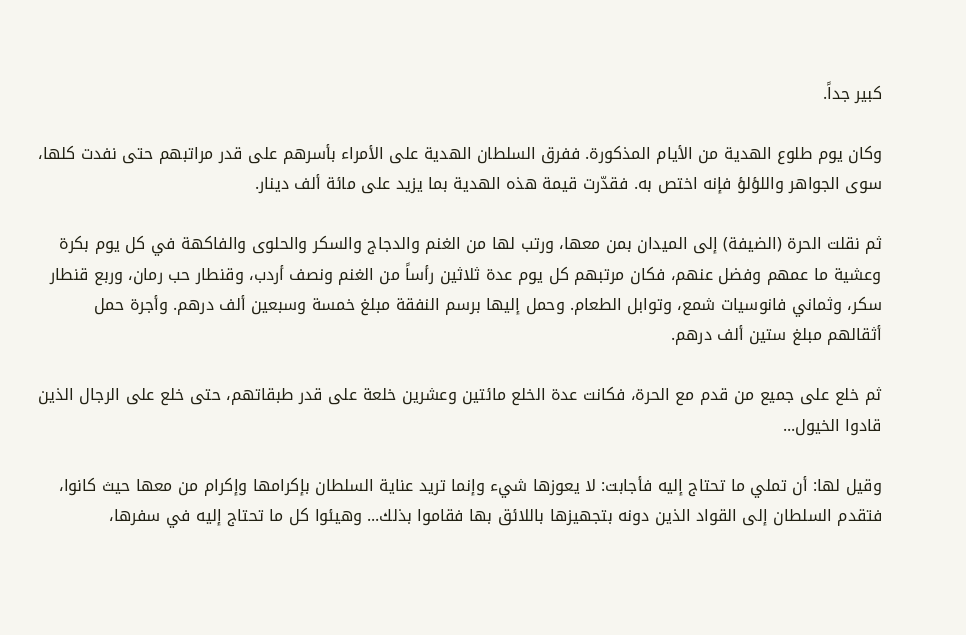كبير جداً.

وكان يوم طلوع الهدية من الأيام المذكورة. ففرق السلطان الهدية على الأمراء بأسرهم على قدر مراتبهم حتى نفدت كلها، سوى الجواهر واللؤلؤ فإنه اختص به. فقدّرت قيمة هذه الهدية بما يزيد على مائة ألف دينار.

ثم نقلت الحرة (الضيفة) إلى الميدان بمن معها، ورتب لها من الغنم والدجاج والسكر والحلوى والفاكهة في كل يوم بكرة وعشية ما عمهم وفضل عنهم، فكان مرتبهم كل يوم عدة ثلاثين رأساً من الغنم ونصف أردب، وقنطار حب رمان، وربع قنطار سكر، وثماني فانوسيات شمع، وتوابل الطعام. وحمل إليها برسم النفقة مبلغ خمسة وسبعين ألف درهم. وأجرة حمل أثقالهم مبلغ ستين ألف درهم.

ثم خلع على جميع من قدم مع الحرة، فكانت عدة الخلع مائتين وعشرين خلعة على قدر طبقاتهم، حتى خلع على الرجال الذين قادوا الخيول...

وقيل لها: أن تملي ما تحتاج إليه فأجابت: لا يعوزها شيء وإنما تريد عناية السلطان بإكرامها وإكرام من معها حيث كانوا، فتقدم السلطان إلى القواد الذين دونه بتجهيزها باللائق بها فقاموا بذلك... وهيئوا كل ما تحتاج إليه في سفرها،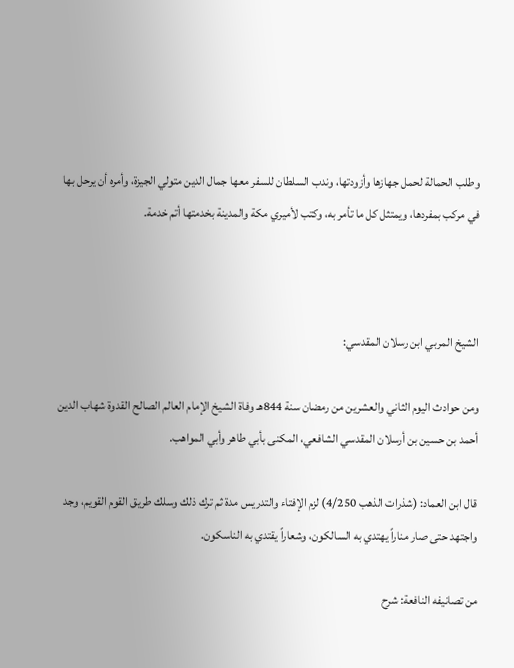وطلب الحمالة لحمل جهازها وأزودتها، وندب السلطان للسفر معها جمال الدين متولي الجيزة، وأمره أن يرحل بها في مركب بمفردها، ويمتثل كل ما تأمر به، وكتب لأميري مكة والمدينة بخدمتها أتم خدمة.



الشيخ المربي ابن رسلان المقدسي:

ومن حوادث اليوم الثاني والعشرين من رمضان سنة 844هـ وفاة الشيخ الإمام العالم الصالح القدوة شهاب الدين أحمد بن حسين بن أرسلان المقدسي الشافعي، المكنى بأبي طاهر وأبي المواهب.

قال ابن العماد: (شذرات الذهب 4/250) لزم الإفتاء والتدريس مدة ثم ترك ذلك وسلك طريق القوم القويم، وجد واجتهد حتى صار مناراً يهتدي به السالكون، وشعاراً يقتدي به الناسكون.

من تصانيفه النافعة: شرح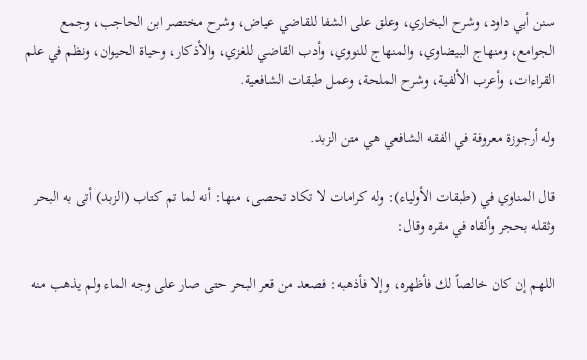سنن أبي داود، وشرح البخاري، وعلق على الشفا للقاضي عياض، وشرح مختصر ابن الحاجب، وجمع الجوامع، ومنهاج البيضاوي، والمنهاج للنووي، وأدب القاضي للغزي، والأذكار، وحياة الحيوان، ونظم في علم القراءات، وأعرب الألفية، وشرح الملحة، وعمل طبقات الشافعية.

وله أرجوزة معروفة في الفقه الشافعي هي متن الزبد.

قال المناوي في (طبقات الأولياء): وله كرامات لا تكاد تحصى، منها: أنه لما تم كتاب (الزبد) أتى به البحر وثقله بحجر وألقاه في مقره وقال:

اللهم إن كان خالصاً لك فأظهره، وإلا فأذهبه: فصعد من قعر البحر حتى صار على وجه الماء ولم يذهب منه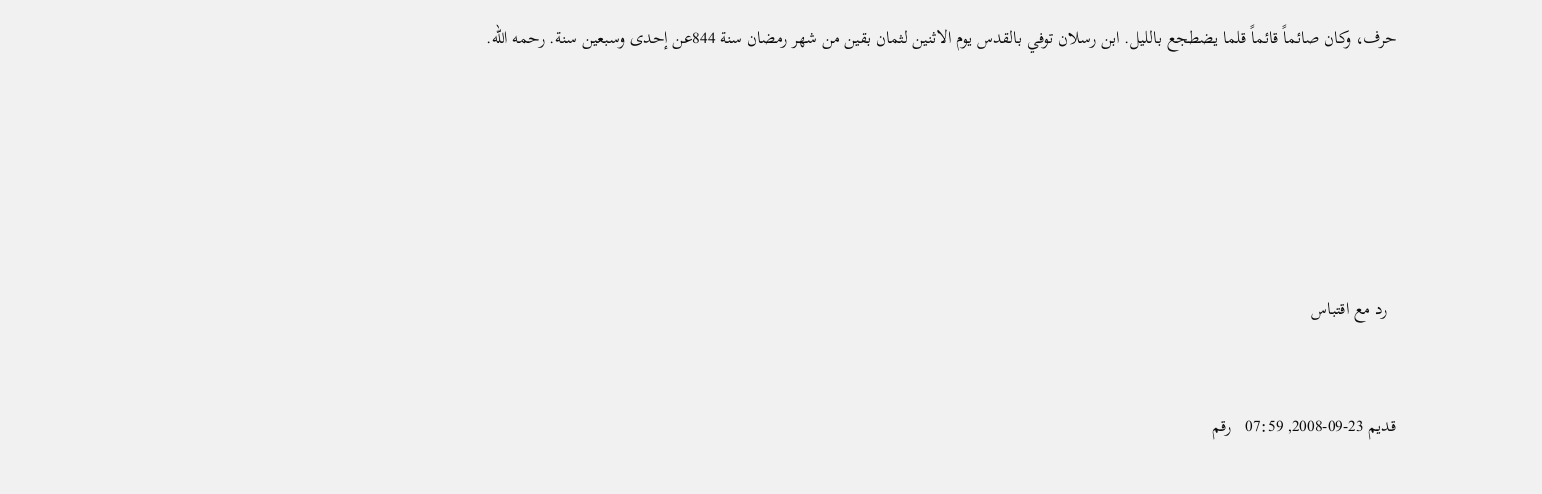حرف، وكان صائماً قائماً قلما يضطجع بالليل. ابن رسلان توفي بالقدس يوم الاثنين لثمان بقين من شهر رمضان سنة 844عن إحدى وسبعين سنة. رحمه الله.






  رد مع اقتباس


قديم 23-09-2008, 07:59   رقم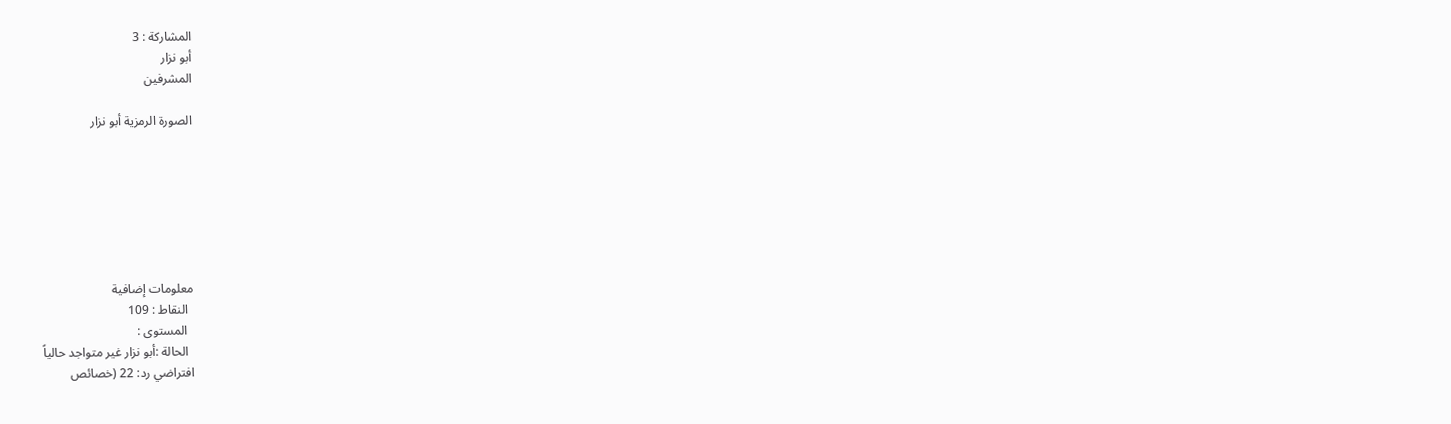المشاركة : 3
أبو نزار
المشرفين

الصورة الرمزية أبو نزار







معلومات إضافية
  النقاط : 109
  المستوى :
  الحالة :أبو نزار غير متواجد حالياً
افتراضي رد: 22 (خصائص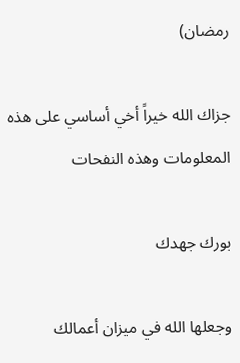رمضان)

جزاك الله خيراً أخي أساسي على هذه المعلومات وهذه النفحات

بورك جهدك

وجعلها الله في ميزان أعمالك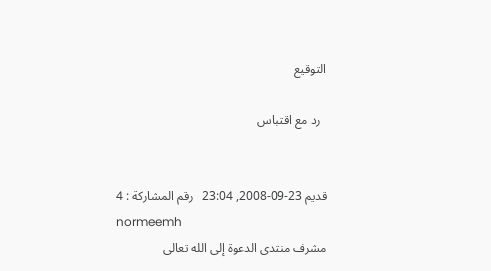التوقيع

  رد مع اقتباس


قديم 23-09-2008, 23:04   رقم المشاركة : 4
normeemh
مشرف منتدى الدعوة إلى الله تعالى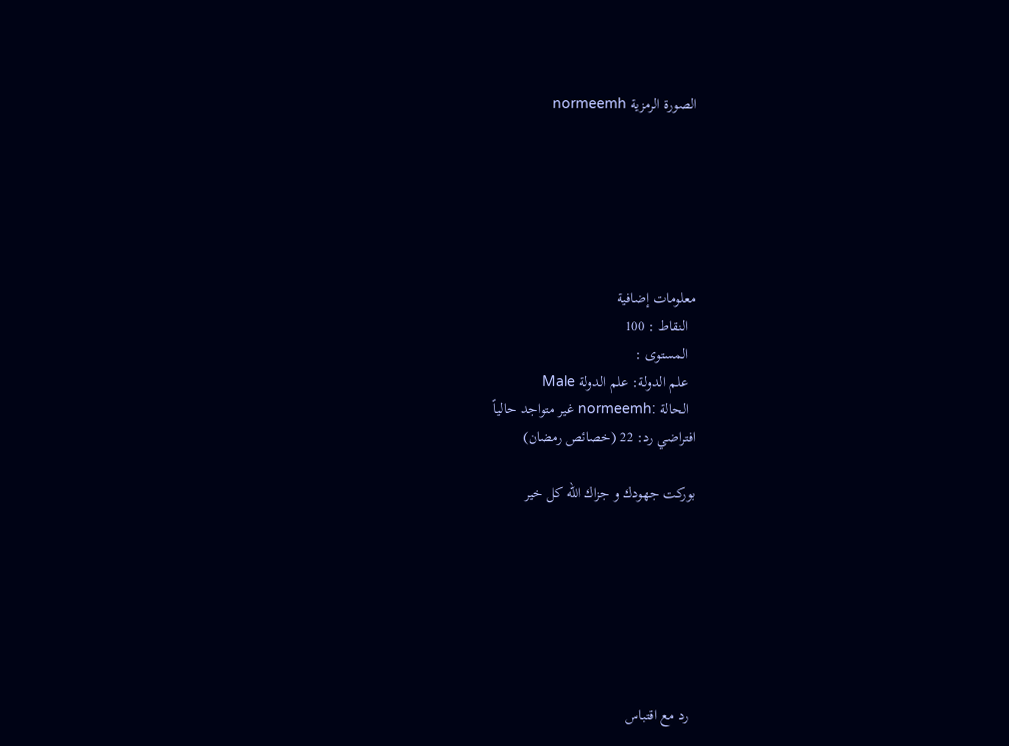الصورة الرمزية normeemh






معلومات إضافية
  النقاط : 100
  المستوى :
  علم الدولة: علم الدولة Male
  الحالة :normeemh غير متواجد حالياً
افتراضي رد: 22 (خصائص رمضان)

بوركت جهودك و جزاك الله كل خير







  رد مع اقتباس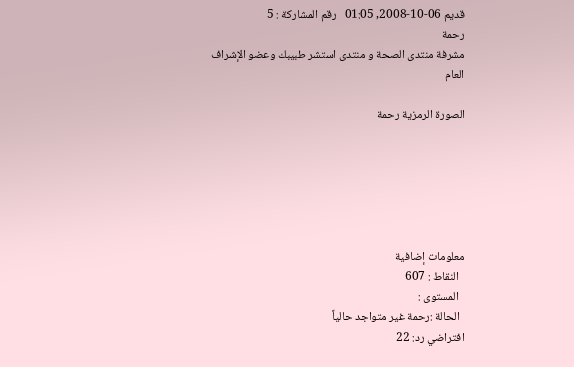قديم 06-10-2008, 01:05   رقم المشاركة : 5
رحمة
مشرفة منتدى الصحة و منتدى استشر طبيبك وعضو الإشراف العام

الصورة الرمزية رحمة






معلومات إضافية
  النقاط : 607
  المستوى :
  الحالة :رحمة غير متواجد حالياً
افتراضي رد: 22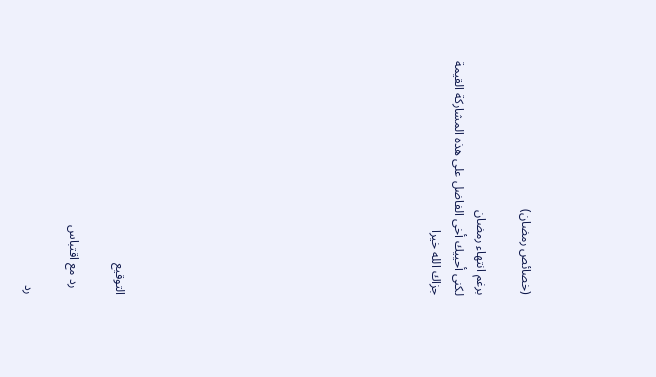(خصائص رمضان)

برغم انتهاء رمضان
لكنى أحييك أخى الفاضل على هذه المشاركة القيمة
جزاك الله خيرا













التوقيع

  رد مع اقتباس

رد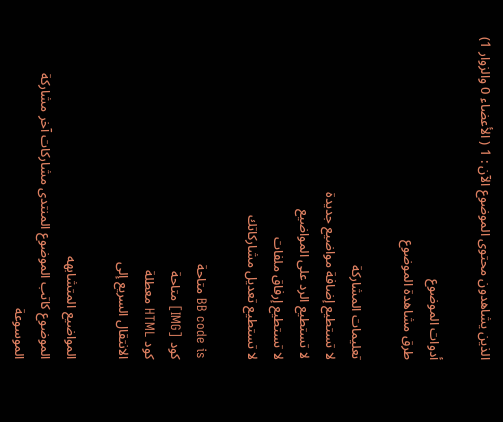الذين يشاهدون محتوى الموضوع الآن : 1 ( الأعضاء 0 والزوار 1)

أدوات الموضوع
طرق مشاهدة الموضوع

تعليمات المشاركة
لا تستطيع إضافة مواضيع جديدة
لا تستطيع الرد على المواضيع
لا تستطيع إرفاق ملفات
لا تستطيع تعديل مشاركاتك

BB code is متاحة
كود [IMG] متاحة
كود HTML معطلة
الانتقال السريع إلى

المواضيع المتشابهه
الموضوع كاتب الموضوع المنتدى مشاركات آخر مشاركة
الموسوعة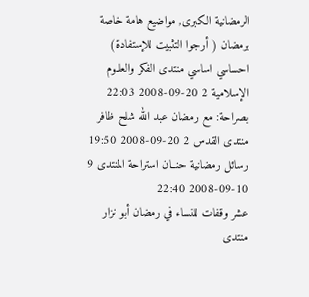الرمضانية الكبرى, مواضيع هامة خاصة برمضان ( أرجوا التثبيت للإستفادة) احساسي اساسي منتدى الفكر والعلـوم الإسلامية 2 20-09-2008 22:03
بصراحة: مع رمضان عبد الله شلح ظافر منتدى القدس 2 20-09-2008 19:50
رسائل رمضانية حنــان استراحة المنتدى 9 10-09-2008 22:40
عشر وقفات للنساء في رمضان أبو نزار منتدى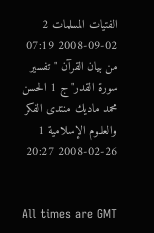الفتيات المسلمات 2 02-09-2008 07:19
من بيان القرآن "تفسير سورة القدر" ج 1 الحسن محمد ماديك منتدى الفكر والعلـوم الإسلامية 1 26-02-2008 20:27


All times are GMT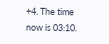+4. The time now is 03:10.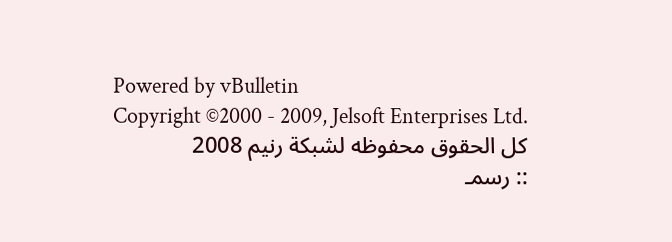Powered by vBulletin
Copyright ©2000 - 2009, Jelsoft Enterprises Ltd.
كل الحقوق محفوظه لشبكة رنيم 2008
:: رسمـ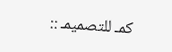كمـ للتصميمـ ::